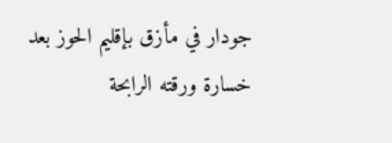جودار في مأزق بإقليم الحوز بعد خسارة ورقته الرابحة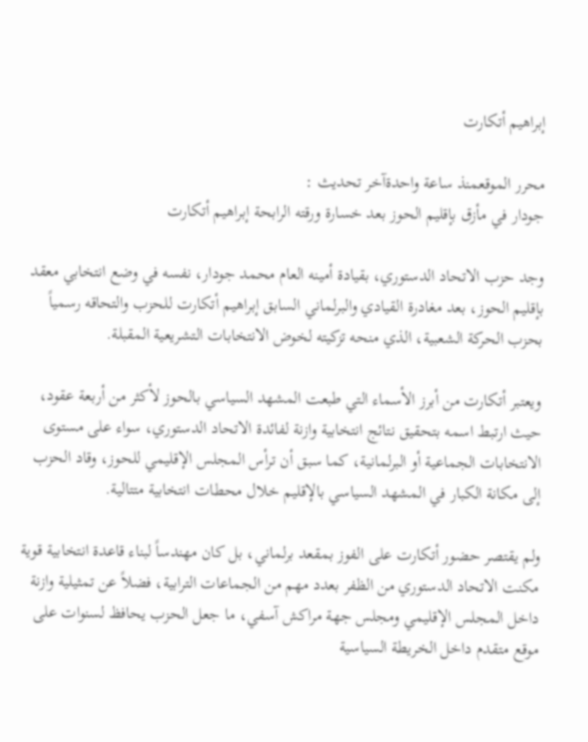إبراهيم أتكارت

محرر الموقعمنذ ساعة واحدةآخر تحديث :
جودار في مأزق بإقليم الحوز بعد خسارة ورقته الرابحة إبراهيم أتكارت

وجد حزب الاتحاد الدستوري، بقيادة أمينه العام محمد جودار، نفسه في وضع انتخابي معقد بإقليم الحوز، بعد مغادرة القيادي والبرلماني السابق إبراهيم أتكارت للحزب والتحاقه رسمياً بحزب الحركة الشعبية، الذي منحه تزكيته لخوض الانتخابات التشريعية المقبلة.

ويعتبر أتكارت من أبرز الأسماء التي طبعت المشهد السياسي بالحوز لأكثر من أربعة عقود، حيث ارتبط اسمه بتحقيق نتائج انتخابية وازنة لفائدة الاتحاد الدستوري، سواء على مستوى الانتخابات الجماعية أو البرلمانية، كما سبق أن ترأس المجلس الإقليمي للحوز، وقاد الحزب إلى مكانة الكبار في المشهد السياسي بالإقليم خلال محطات انتخابية متتالية.

ولم يقتصر حضور أتكارت على الفوز بمقعد برلماني، بل كان مهندساً لبناء قاعدة انتخابية قوية مكنت الاتحاد الدستوري من الظفر بعدد مهم من الجماعات الترابية، فضلاً عن تمثيلية وازنة داخل المجلس الإقليمي ومجلس جهة مراكش آسفي، ما جعل الحزب يحافظ لسنوات على موقع متقدم داخل الخريطة السياسية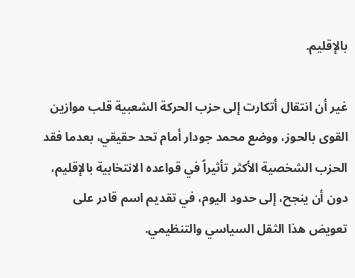بالإقليم.

غير أن انتقال أتكارت إلى حزب الحركة الشعبية قلب موازين القوى بالحوز، ووضع محمد جودار أمام تحد حقيقي، بعدما فقد الحزب الشخصية الأكثر تأثيراً في قواعده الانتخابية بالإقليم، دون أن ينجح، إلى حدود اليوم، في تقديم اسم قادر على تعويض هذا الثقل السياسي والتنظيمي.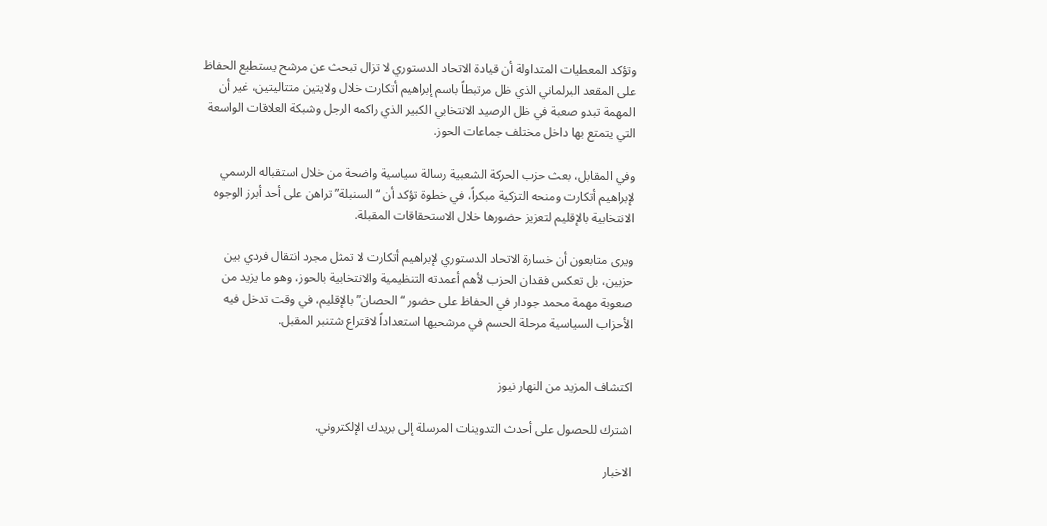وتؤكد المعطيات المتداولة أن قيادة الاتحاد الدستوري لا تزال تبحث عن مرشح يستطيع الحفاظ على المقعد البرلماني الذي ظل مرتبطاً باسم إبراهيم أتكارت خلال ولايتين متتاليتين، غير أن المهمة تبدو صعبة في ظل الرصيد الانتخابي الكبير الذي راكمه الرجل وشبكة العلاقات الواسعة التي يتمتع بها داخل مختلف جماعات الحوز.

وفي المقابل، بعث حزب الحركة الشعبية رسالة سياسية واضحة من خلال استقباله الرسمي لإبراهيم أتكارت ومنحه التزكية مبكراً، في خطوة تؤكد أن “السنبلة” تراهن على أحد أبرز الوجوه الانتخابية بالإقليم لتعزيز حضورها خلال الاستحقاقات المقبلة.

ويرى متابعون أن خسارة الاتحاد الدستوري لإبراهيم أتكارت لا تمثل مجرد انتقال فردي بين حزبين، بل تعكس فقدان الحزب لأهم أعمدته التنظيمية والانتخابية بالحوز، وهو ما يزيد من صعوبة مهمة محمد جودار في الحفاظ على حضور “الحصان” بالإقليم، في وقت تدخل فيه الأحزاب السياسية مرحلة الحسم في مرشحيها استعداداً لاقتراع شتنبر المقبل.


اكتشاف المزيد من النهار نيوز

اشترك للحصول على أحدث التدوينات المرسلة إلى بريدك الإلكتروني.

الاخبار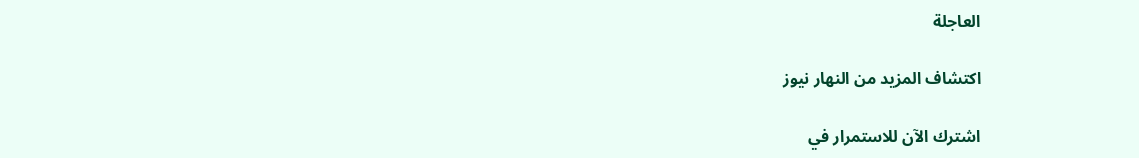العاجلة

اكتشاف المزيد من النهار نيوز

اشترك الآن للاستمرار في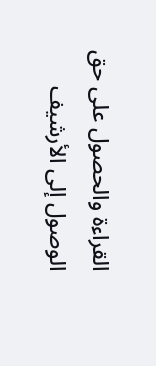القراءة والحصول على حق الوصول إلى الأرشيف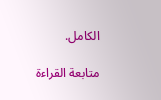الكامل.

متابعة القراءة